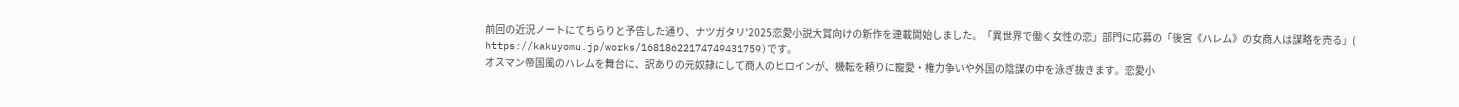前回の近況ノートにてちらりと予告した通り、ナツガタリ'2025恋愛小説大賞向けの新作を連載開始しました。「異世界で働く女性の恋」部門に応募の「後宮《ハレム》の女商人は謀略を売る」(
https://kakuyomu.jp/works/16818622174749431759)です。
オスマン帝国風のハレムを舞台に、訳ありの元奴隷にして商人のヒロインが、機転を頼りに寵愛・権力争いや外国の陰謀の中を泳ぎ抜きます。恋愛小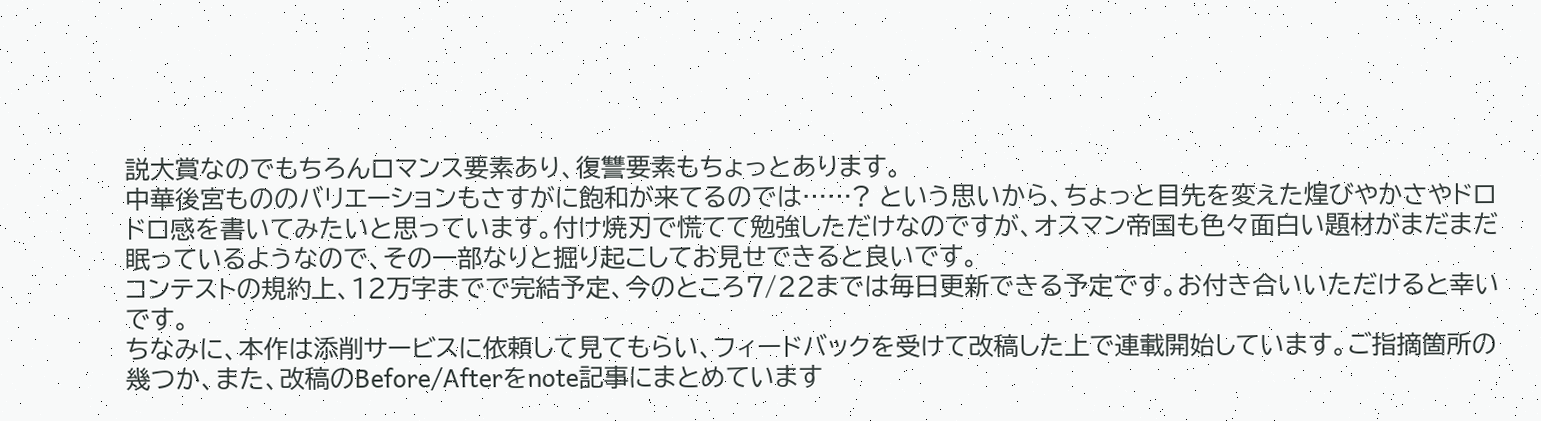説大賞なのでもちろんロマンス要素あり、復讐要素もちょっとあります。
中華後宮もののバリエーションもさすがに飽和が来てるのでは……? という思いから、ちょっと目先を変えた煌びやかさやドロドロ感を書いてみたいと思っています。付け焼刃で慌てて勉強しただけなのですが、オスマン帝国も色々面白い題材がまだまだ眠っているようなので、その一部なりと掘り起こしてお見せできると良いです。
コンテストの規約上、12万字までで完結予定、今のところ7/22までは毎日更新できる予定です。お付き合いいただけると幸いです。
ちなみに、本作は添削サービスに依頼して見てもらい、フィードバックを受けて改稿した上で連載開始しています。ご指摘箇所の幾つか、また、改稿のBefore/Afterをnote記事にまとめています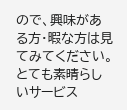ので、興味がある方・暇な方は見てみてください。とても素晴らしいサービス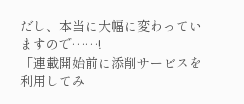だし、本当に大幅に変わっていますので……!
「連載開始前に添削サービスを利用してみ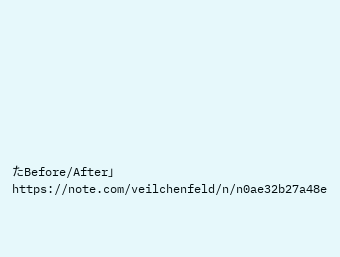たBefore/After」
https://note.com/veilchenfeld/n/n0ae32b27a48e